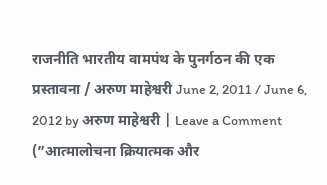राजनीति भारतीय वामपंथ के पुनर्गठन की एक प्रस्तावना / अरुण माहेश्वरी June 2, 2011 / June 6, 2012 by अरुण माहेश्वरी | Leave a Comment (”आत्मालोचना क्रियात्मक और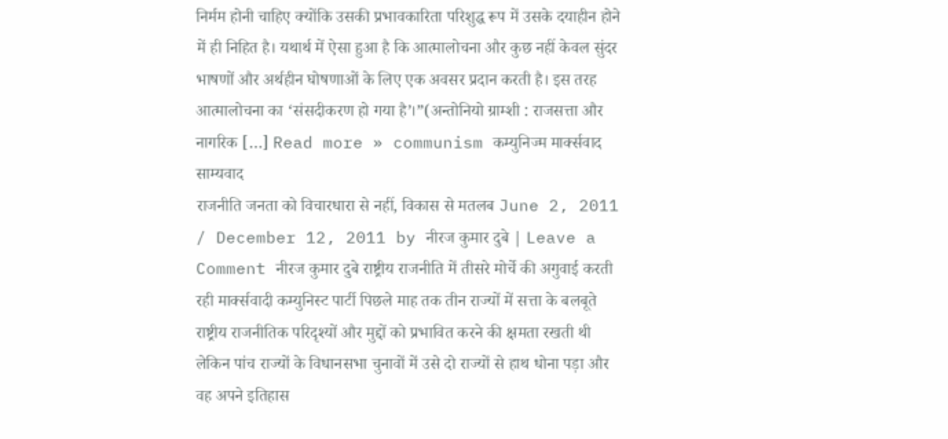निर्मम होनी चाहिए क्योंकि उसकी प्रभावकारिता परिशुद्ध रूप में उसके दयाहीन होने में ही निहित है। यथार्थ में ऐसा हुआ है कि आत्मालोचना और कुछ नहीं केवल सुंदर भाषणों और अर्थहीन घोषणाओं के लिए एक अवसर प्रदान करती है। इस तरह आत्मालोचना का ‘संसदीकरण हो गया है’।”(अन्तोनियो ग्राम्शी : राजसत्ता और नागरिक […] Read more » communism कम्युनिज्म मार्क्सवाद साम्यवाद
राजनीति जनता को विचारधारा से नहीं, विकास से मतलब June 2, 2011 / December 12, 2011 by नीरज कुमार दुबे | Leave a Comment नीरज कुमार दुबे राष्ट्रीय राजनीति में तीसरे मोर्चे की अगुवाई करती रही मार्क्सवादी कम्युनिस्ट पार्टी पिछले माह तक तीन राज्यों में सत्ता के बलबूते राष्ट्रीय राजनीतिक परिदृश्यों और मुद्दों को प्रभावित करने की क्षमता रखती थी लेकिन पांच राज्यों के विधानसभा चुनावों में उसे दो राज्यों से हाथ धोना पड़ा और वह अपने इतिहास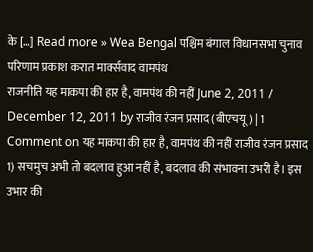के […] Read more » Wea Bengal पश्चिम बंगाल विधानसभा चुनाव परिणाम प्रकाश करात मार्क्सवाद वामपंथ
राजनीति यह माकपा की हार है, वामपंथ की नहीं June 2, 2011 / December 12, 2011 by राजीव रंजन प्रसाद (बीएचयू) | 1 Comment on यह माकपा की हार है, वामपंथ की नहीं राजीव रंजन प्रसाद 1) सचमुच अभी तो बदलाव हुआ नहीं है, बदलाव की संभावना उभरी है। इस उभार की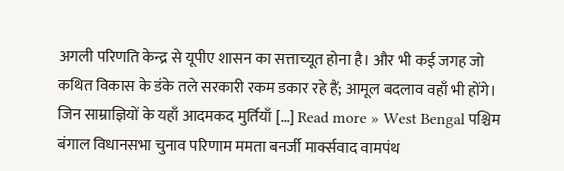अगली परिणति केन्द्र से यूपीए शासन का सत्ताच्यूत होना है। और भी कई जगह जो कथित विकास के डंके तले सरकारी रकम डकार रहे हैं; आमूल बदलाव वहाँ भी होंगे। जिन साम्राज्ञियों के यहाँ आदमकद मुर्तियाँ […] Read more » West Bengal पश्चिम बंगाल विधानसभा चुनाव परिणाम ममता बनर्जी मार्क्सवाद वामपंथ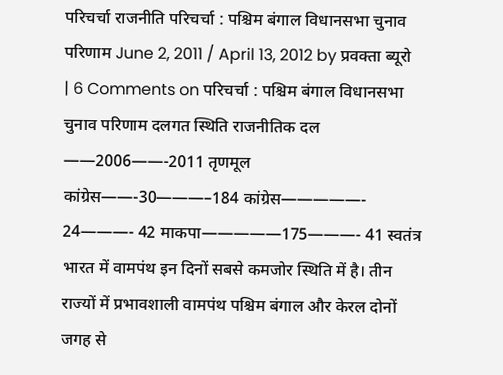परिचर्चा राजनीति परिचर्चा : पश्चिम बंगाल विधानसभा चुनाव परिणाम June 2, 2011 / April 13, 2012 by प्रवक्ता ब्यूरो | 6 Comments on परिचर्चा : पश्चिम बंगाल विधानसभा चुनाव परिणाम दलगत स्थिति राजनीतिक दल ——2006——-2011 तृणमूल कांग्रेस——-30———–184 कांग्रेस—————- 24———- 42 माकपा—————175———- 41 स्वतंत्र भारत में वामपंथ इन दिनों सबसे कमजोर स्थिति में है। तीन राज्यों में प्रभावशाली वामपंथ पश्चिम बंगाल और केरल दोनों जगह से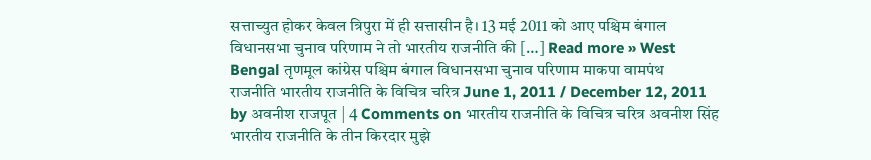सत्ताच्युत होकर केवल त्रिपुरा में ही सत्तासीन है। 13 मई 2011 को आए पश्चिम बंगाल विधानसभा चुनाव परिणाम ने तो भारतीय राजनीति की […] Read more » West Bengal तृणमूल कांग्रेस पश्चिम बंगाल विधानसभा चुनाव परिणाम माकपा वामपंथ
राजनीति भारतीय राजनीति के विचित्र चरित्र June 1, 2011 / December 12, 2011 by अवनीश राजपूत | 4 Comments on भारतीय राजनीति के विचित्र चरित्र अवनीश सिंह भारतीय राजनीति के तीन किरदार मुझे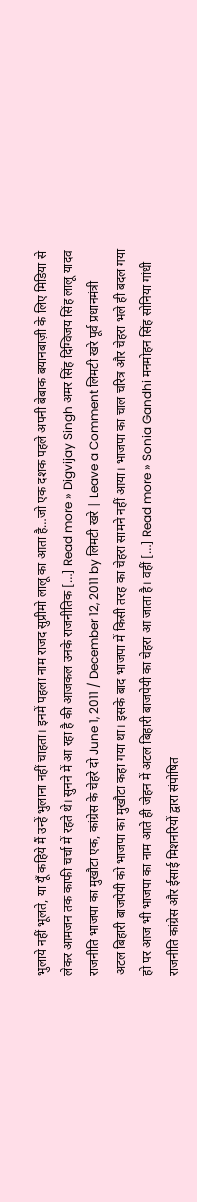भुलाये नहीं भूलते, या यूँ कहिये मैं उन्हें भुलाना नहीं चाहता। इनमें पहला नाम राजद सुप्रीमो लालू का आता है…जो एक दशक पहले अपनी बेबाक बयानबाज़ी के लिए मिडिया से लेकर आमजन तक काफी चर्चा में रहते थे। सुनने में आ रहा है की आजकल उनके राजनीतिक […] Read more » Digvijay Singh अमर सिंह दिग्विजय सिंह लालू यादव
राजनीति भाजपा का मुखौटा एक, कांग्रेस के चेहरे दो June 1, 2011 / December 12, 2011 by लिमटी खरे | Leave a Comment लिमटी खरे पूर्व प्रधानमंत्री अटल बिहारी बाजपेयी को भाजपा का मुखौटा कहा गया था। इसके बाद भाजपा में किसी तरह का चेहरा सामने नहीं आया। भाजपा का चाल चरित्र और चेहरा भले ही बदल गया हो पर आज भी भाजपा का नाम आते ही जेहन में अटल बिहारी बाजपेयी का चेहरा आ जाता है। वहीं […] Read more » Sonia Gandhi मनमोहन सिंह सोनिया गांधी
राजनीति कांग्रेस और ईसाई मिशनरियों द्वारा संपोषित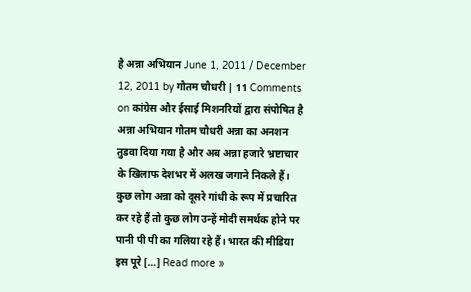है अन्ना अभियान June 1, 2011 / December 12, 2011 by गौतम चौधरी | 11 Comments on कांग्रेस और ईसाई मिशनरियों द्वारा संपोषित है अन्ना अभियान गौतम चौधरी अन्ना का अनशन तुडवा दिया गया है और अब अन्ना हजारे भ्रष्टाचार के खिलाफ देशभर में अलख जगाने निकले हैं। कुछ लोग अन्ना को दूसरे गांधी के रूप में प्रचारित कर रहे हैं तो कुछ लोग उन्हें मोदी समर्थक होने पर पानी पी पी का गलिया रहे हैं। भारत की मीडिया इस पूरे […] Read more »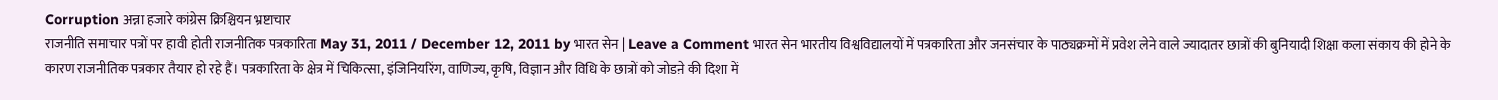Corruption अन्ना हजारे कांग्रेस क्रिश्चियन भ्रष्टाचार
राजनीति समाचार पत्रों पर हावी होती राजनीतिक पत्रकारिता May 31, 2011 / December 12, 2011 by भारत सेन | Leave a Comment भारत सेन भारतीय विश्वविद्यालयों में पत्रकारिता और जनसंचार के पाठ्यक्रमों में प्रवेश लेने वाले ज्यादातर छात्रों की बुनियादी शिक्षा कला संकाय की होने के कारण राजनीतिक पत्रकार तैयार हो रहे हैं। पत्रकारिता के क्षेत्र में चिकित्सा, इंजिनियरिंग, वाणिज्य, कृषि, विज्ञान और विधि के छात्रों को जोडऩे की दिशा में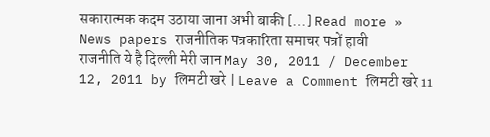सकारात्मक कदम उठाया जाना अभी बाकी […] Read more » News papers राजनीतिक पत्रकारिता समाचर पत्रों हावी
राजनीति ये है दिल्ली मेरी जान May 30, 2011 / December 12, 2011 by लिमटी खरे | Leave a Comment लिमटी खरे 11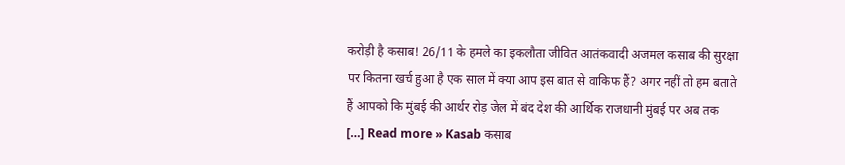करोड़ी है कसाब! 26/11 के हमले का इकलौता जीवित आतंकवादी अजमल कसाब की सुरक्षा पर कितना खर्च हुआ है एक साल में क्या आप इस बात से वाकिफ हैं? अगर नहीं तो हम बताते हैं आपको कि मुंबई की आर्थर रोड़ जेल में बंद देश की आर्थिक राजधानी मुंबई पर अब तक […] Read more » Kasab कसाब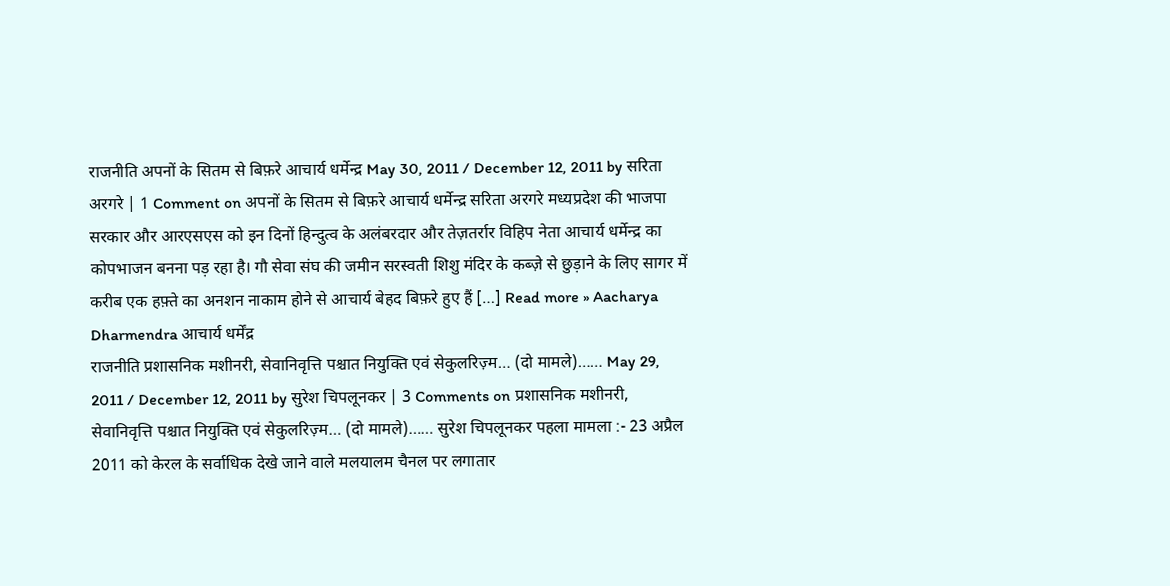राजनीति अपनों के सितम से बिफ़रे आचार्य धर्मेन्द्र May 30, 2011 / December 12, 2011 by सरिता अरगरे | 1 Comment on अपनों के सितम से बिफ़रे आचार्य धर्मेन्द्र सरिता अरगरे मध्यप्रदेश की भाजपा सरकार और आरएसएस को इन दिनों हिन्दुत्व के अलंबरदार और तेज़तर्रार विहिप नेता आचार्य धर्मेन्द्र का कोपभाजन बनना पड़ रहा है। गौ सेवा संघ की जमीन सरस्वती शिशु मंदिर के कब्ज़े से छुड़ाने के लिए सागर में करीब एक हफ़्ते का अनशन नाकाम होने से आचार्य बेहद बिफ़रे हुए हैं […] Read more » Aacharya Dharmendra आचार्य धर्मेंद्र
राजनीति प्रशासनिक मशीनरी, सेवानिवृत्ति पश्चात नियुक्ति एवं सेकुलरिज़्म… (दो मामले)…… May 29, 2011 / December 12, 2011 by सुरेश चिपलूनकर | 3 Comments on प्रशासनिक मशीनरी, सेवानिवृत्ति पश्चात नियुक्ति एवं सेकुलरिज़्म… (दो मामले)…… सुरेश चिपलूनकर पहला मामला :- 23 अप्रैल 2011 को केरल के सर्वाधिक देखे जाने वाले मलयालम चैनल पर लगातार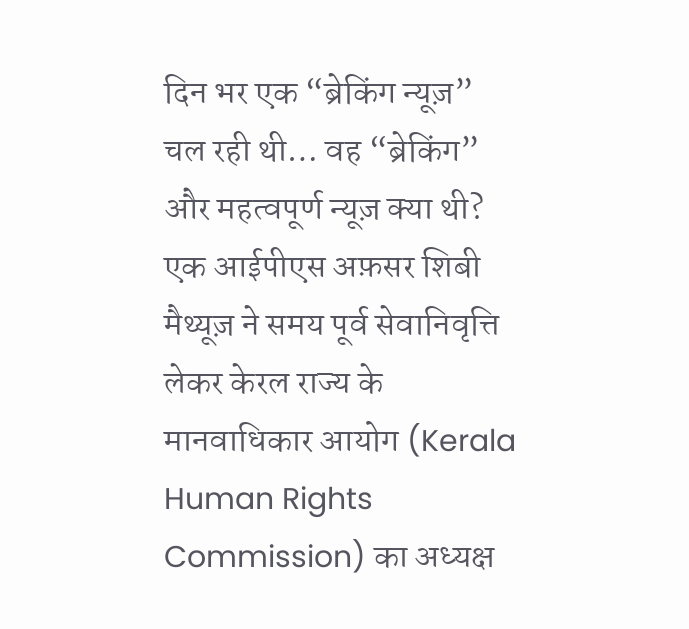दिन भर एक “ब्रेकिंग न्यूज़” चल रही थी… वह “ब्रेकिंग” और महत्वपूर्ण न्यूज़ क्या थी? एक आईपीएस अफ़सर शिबी मैथ्यूज़ ने समय पूर्व सेवानिवृत्ति लेकर केरल राज्य के मानवाधिकार आयोग (Kerala Human Rights Commission) का अध्यक्ष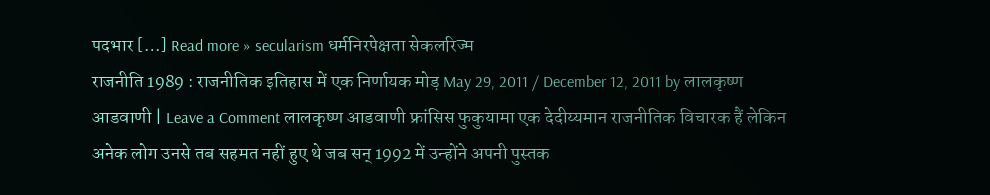पदभार […] Read more » secularism धर्मनिरपेक्षता सेकलरिज्म
राजनीति 1989 : राजनीतिक इतिहास में एक निर्णायक मोड़ May 29, 2011 / December 12, 2011 by लालकृष्ण आडवाणी | Leave a Comment लालकृष्ण आडवाणी फ्रांसिस फुकुयामा एक देदीय्यमान राजनीतिक विचारक हैं लेकिन अनेक लोग उनसे तब सहमत नहीं हुए थे जब सन् 1992 में उन्होंने अपनी पुस्तक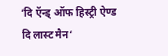‘दि ऍन्ड् ऑफ हिस्ट्री ऐण्ड दि लास्ट मैन‘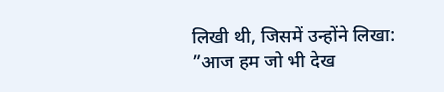लिखी थी, जिसमें उन्होंने लिखा: ”आज हम जो भी देख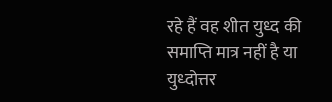रहे हैं वह शीत युध्द की समाप्ति मात्र नहीं है या युध्दोत्तर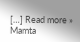[…] Read more » Mamta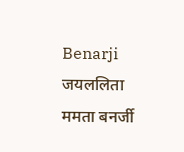Benarji जयललिता ममता बनर्जी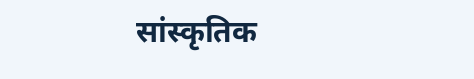सांस्कृतिक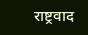राष्ट्रवाद